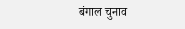बंगाल चुनाव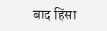बाद हिंसा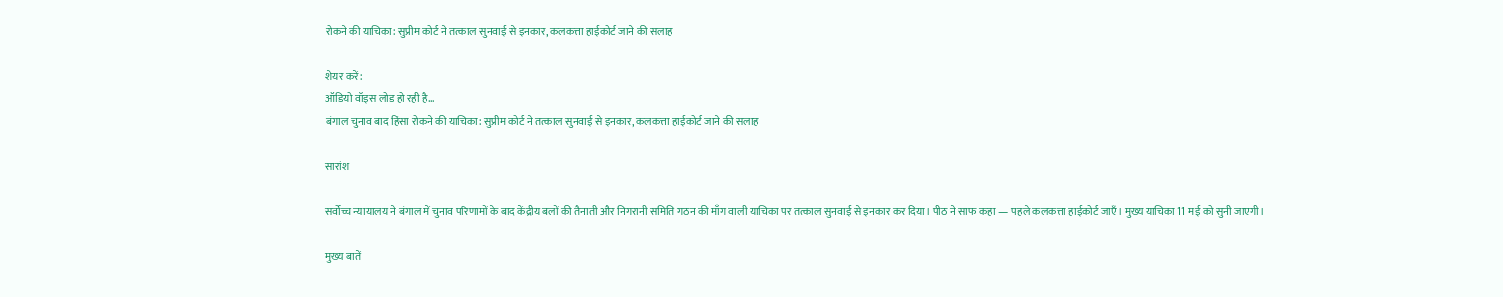रोकने की याचिका: सुप्रीम कोर्ट ने तत्काल सुनवाई से इनकार, कलकत्ता हाईकोर्ट जाने की सलाह

शेयर करें:
ऑडियो वॉइस लोड हो रही है…
बंगाल चुनाव बाद हिंसा रोकने की याचिका: सुप्रीम कोर्ट ने तत्काल सुनवाई से इनकार, कलकत्ता हाईकोर्ट जाने की सलाह

सारांश

सर्वोच्च न्यायालय ने बंगाल में चुनाव परिणामों के बाद केंद्रीय बलों की तैनाती और निगरानी समिति गठन की माँग वाली याचिका पर तत्काल सुनवाई से इनकार कर दिया। पीठ ने साफ कहा — पहले कलकत्ता हाईकोर्ट जाएँ। मुख्य याचिका 11 मई को सुनी जाएगी।

मुख्य बातें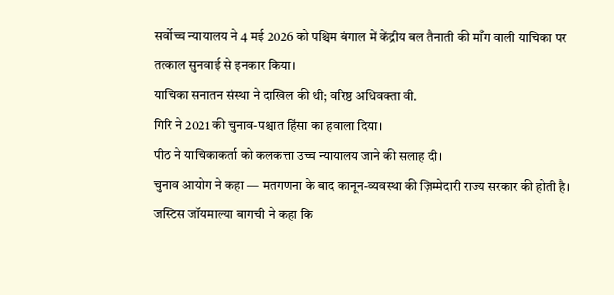सर्वोच्च न्यायालय ने 4 मई 2026 को पश्चिम बंगाल में केंद्रीय बल तैनाती की माँग वाली याचिका पर तत्काल सुनवाई से इनकार किया।
याचिका सनातन संस्था ने दाखिल की थी; वरिष्ठ अधिवक्ता वी.
गिरि ने 2021 की चुनाव-पश्चात हिंसा का हवाला दिया।
पीठ ने याचिकाकर्ता को कलकत्ता उच्च न्यायालय जाने की सलाह दी।
चुनाव आयोग ने कहा — मतगणना के बाद कानून-व्यवस्था की ज़िम्मेदारी राज्य सरकार की होती है।
जस्टिस जॉयमाल्या बागची ने कहा कि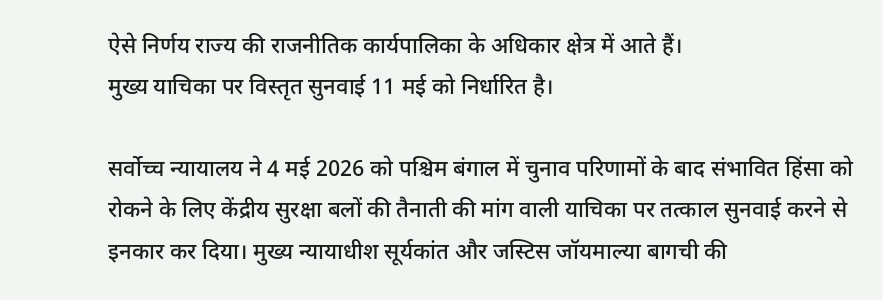ऐसे निर्णय राज्य की राजनीतिक कार्यपालिका के अधिकार क्षेत्र में आते हैं।
मुख्य याचिका पर विस्तृत सुनवाई 11 मई को निर्धारित है।

सर्वोच्च न्यायालय ने 4 मई 2026 को पश्चिम बंगाल में चुनाव परिणामों के बाद संभावित हिंसा को रोकने के लिए केंद्रीय सुरक्षा बलों की तैनाती की मांग वाली याचिका पर तत्काल सुनवाई करने से इनकार कर दिया। मुख्य न्यायाधीश सूर्यकांत और जस्टिस जॉयमाल्या बागची की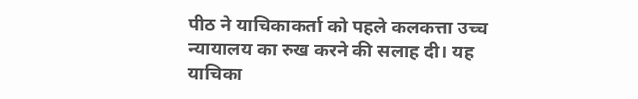पीठ ने याचिकाकर्ता को पहले कलकत्ता उच्च न्यायालय का रुख करने की सलाह दी। यह याचिका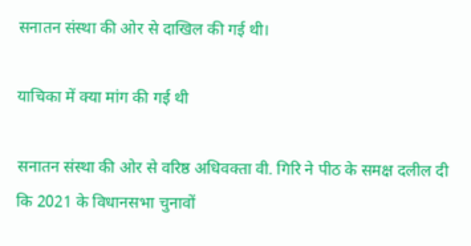सनातन संस्था की ओर से दाखिल की गई थी।

याचिका में क्या मांग की गई थी

सनातन संस्था की ओर से वरिष्ठ अधिवक्ता वी. गिरि ने पीठ के समक्ष दलील दी कि 2021 के विधानसभा चुनावों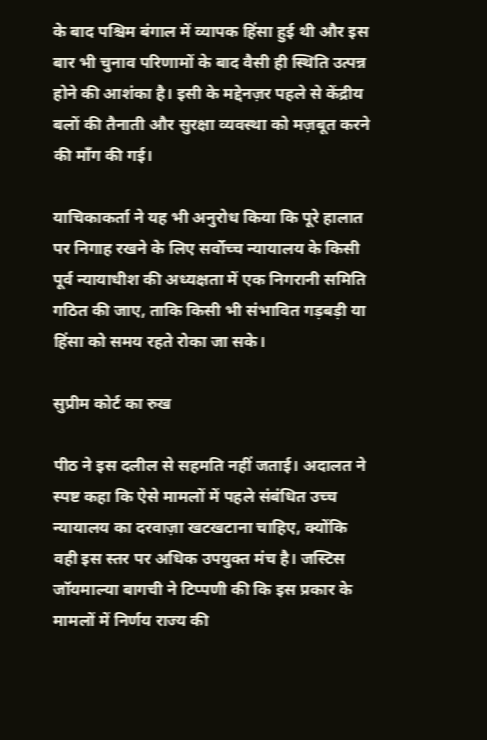के बाद पश्चिम बंगाल में व्यापक हिंसा हुई थी और इस बार भी चुनाव परिणामों के बाद वैसी ही स्थिति उत्पन्न होने की आशंका है। इसी के मद्देनज़र पहले से केंद्रीय बलों की तैनाती और सुरक्षा व्यवस्था को मज़बूत करने की माँग की गई।

याचिकाकर्ता ने यह भी अनुरोध किया कि पूरे हालात पर निगाह रखने के लिए सर्वोच्च न्यायालय के किसी पूर्व न्यायाधीश की अध्यक्षता में एक निगरानी समिति गठित की जाए, ताकि किसी भी संभावित गड़बड़ी या हिंसा को समय रहते रोका जा सके।

सुप्रीम कोर्ट का रुख

पीठ ने इस दलील से सहमति नहीं जताई। अदालत ने स्पष्ट कहा कि ऐसे मामलों में पहले संबंधित उच्च न्यायालय का दरवाज़ा खटखटाना चाहिए, क्योंकि वही इस स्तर पर अधिक उपयुक्त मंच है। जस्टिस जॉयमाल्या बागची ने टिप्पणी की कि इस प्रकार के मामलों में निर्णय राज्य की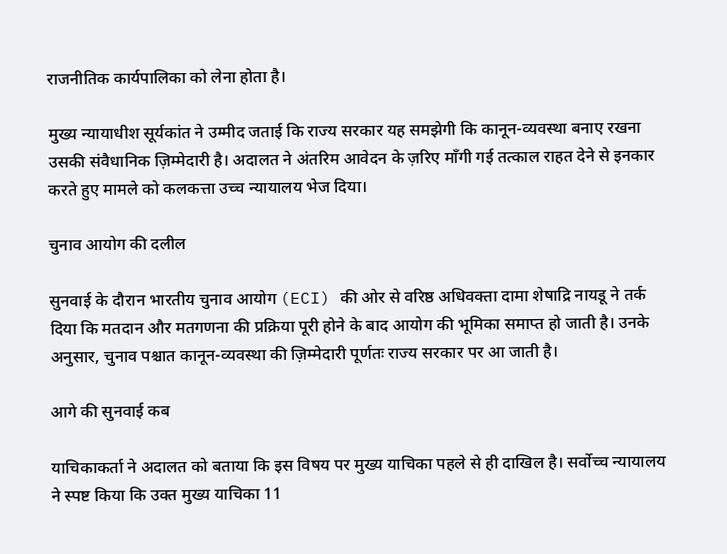राजनीतिक कार्यपालिका को लेना होता है।

मुख्य न्यायाधीश सूर्यकांत ने उम्मीद जताई कि राज्य सरकार यह समझेगी कि कानून-व्यवस्था बनाए रखना उसकी संवैधानिक ज़िम्मेदारी है। अदालत ने अंतरिम आवेदन के ज़रिए माँगी गई तत्काल राहत देने से इनकार करते हुए मामले को कलकत्ता उच्च न्यायालय भेज दिया।

चुनाव आयोग की दलील

सुनवाई के दौरान भारतीय चुनाव आयोग (ECI) की ओर से वरिष्ठ अधिवक्ता दामा शेषाद्रि नायडू ने तर्क दिया कि मतदान और मतगणना की प्रक्रिया पूरी होने के बाद आयोग की भूमिका समाप्त हो जाती है। उनके अनुसार, चुनाव पश्चात कानून-व्यवस्था की ज़िम्मेदारी पूर्णतः राज्य सरकार पर आ जाती है।

आगे की सुनवाई कब

याचिकाकर्ता ने अदालत को बताया कि इस विषय पर मुख्य याचिका पहले से ही दाखिल है। सर्वोच्च न्यायालय ने स्पष्ट किया कि उक्त मुख्य याचिका 11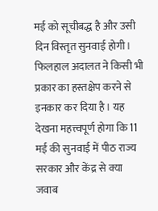मई को सूचीबद्ध है और उसी दिन विस्तृत सुनवाई होगी। फिलहाल अदालत ने किसी भी प्रकार का हस्तक्षेप करने से इनकार कर दिया है। यह देखना महत्त्वपूर्ण होगा कि 11 मई की सुनवाई में पीठ राज्य सरकार और केंद्र से क्या जवाब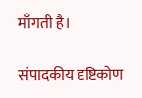माँगती है।

संपादकीय दृष्टिकोण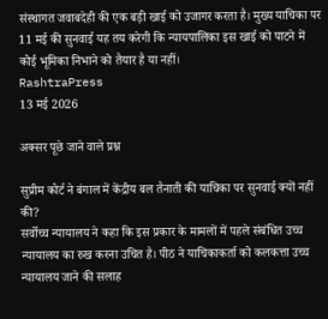संस्थागत जवाबदेही की एक बड़ी खाई को उजागर करता है। मुख्य याचिका पर 11 मई की सुनवाई यह तय करेगी कि न्यायपालिका इस खाई को पाटने में कोई भूमिका निभाने को तैयार है या नहीं।
RashtraPress
13 मई 2026

अक्सर पूछे जाने वाले प्रश्न

सुप्रीम कोर्ट ने बंगाल में केंद्रीय बल तैनाती की याचिका पर सुनवाई क्यों नहीं की?
सर्वोच्च न्यायालय ने कहा कि इस प्रकार के मामलों में पहले संबंधित उच्च न्यायालय का रुख करना उचित है। पीठ ने याचिकाकर्ता को कलकत्ता उच्च न्यायालय जाने की सलाह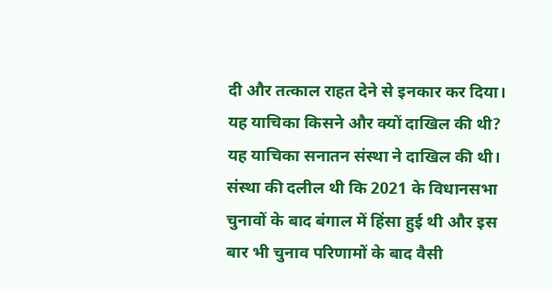दी और तत्काल राहत देने से इनकार कर दिया।
यह याचिका किसने और क्यों दाखिल की थी?
यह याचिका सनातन संस्था ने दाखिल की थी। संस्था की दलील थी कि 2021 के विधानसभा चुनावों के बाद बंगाल में हिंसा हुई थी और इस बार भी चुनाव परिणामों के बाद वैसी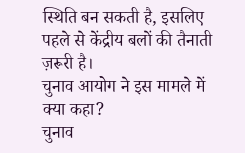स्थिति बन सकती है, इसलिए पहले से केंद्रीय बलों की तैनाती ज़रूरी है।
चुनाव आयोग ने इस मामले में क्या कहा?
चुनाव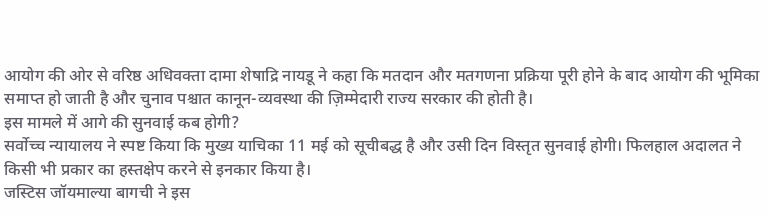आयोग की ओर से वरिष्ठ अधिवक्ता दामा शेषाद्रि नायडू ने कहा कि मतदान और मतगणना प्रक्रिया पूरी होने के बाद आयोग की भूमिका समाप्त हो जाती है और चुनाव पश्चात कानून-व्यवस्था की ज़िम्मेदारी राज्य सरकार की होती है।
इस मामले में आगे की सुनवाई कब होगी?
सर्वोच्च न्यायालय ने स्पष्ट किया कि मुख्य याचिका 11 मई को सूचीबद्ध है और उसी दिन विस्तृत सुनवाई होगी। फिलहाल अदालत ने किसी भी प्रकार का हस्तक्षेप करने से इनकार किया है।
जस्टिस जॉयमाल्या बागची ने इस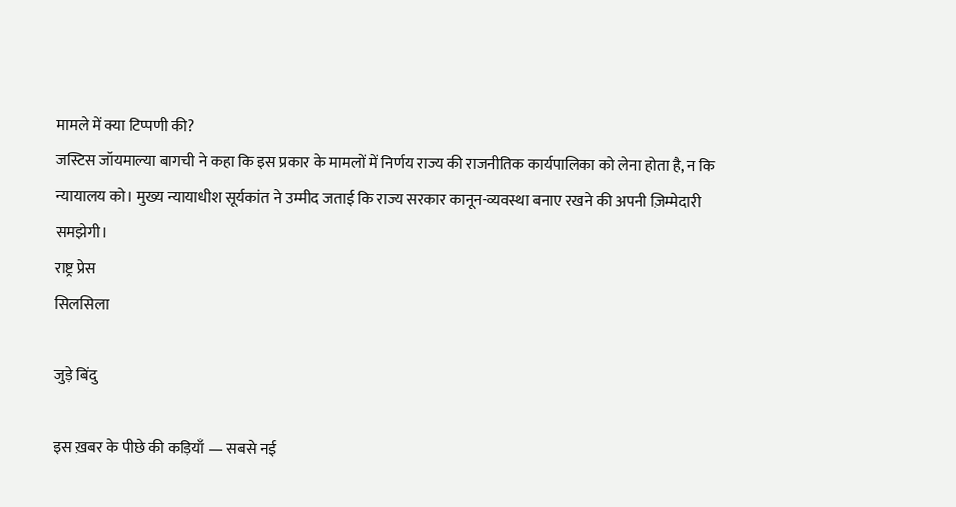मामले में क्या टिप्पणी की?
जस्टिस जॉयमाल्या बागची ने कहा कि इस प्रकार के मामलों में निर्णय राज्य की राजनीतिक कार्यपालिका को लेना होता है, न कि न्यायालय को। मुख्य न्यायाधीश सूर्यकांत ने उम्मीद जताई कि राज्य सरकार कानून-व्यवस्था बनाए रखने की अपनी ज़िम्मेदारी समझेगी।
राष्ट्र प्रेस
सिलसिला

जुड़े बिंदु

इस ख़बर के पीछे की कड़ियाँ — सबसे नई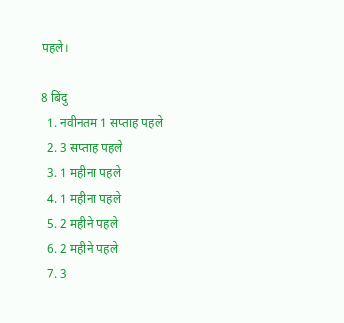पहले।

8 बिंदु
  1. नवीनतम 1 सप्ताह पहले
  2. 3 सप्ताह पहले
  3. 1 महीना पहले
  4. 1 महीना पहले
  5. 2 महीने पहले
  6. 2 महीने पहले
  7. 3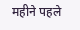महीने पहले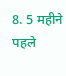8. 5 महीने पहले